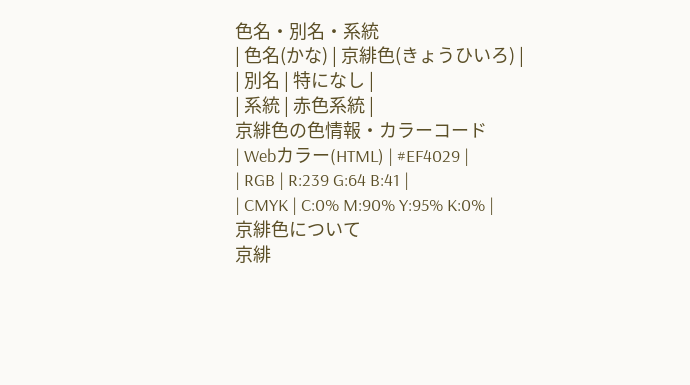色名・別名・系統
| 色名(かな) | 京緋色(きょうひいろ) |
| 別名 | 特になし |
| 系統 | 赤色系統 |
京緋色の色情報・カラーコード
| Webカラー(HTML) | #EF4029 |
| RGB | R:239 G:64 B:41 |
| CMYK | C:0% M:90% Y:95% K:0% |
京緋色について
京緋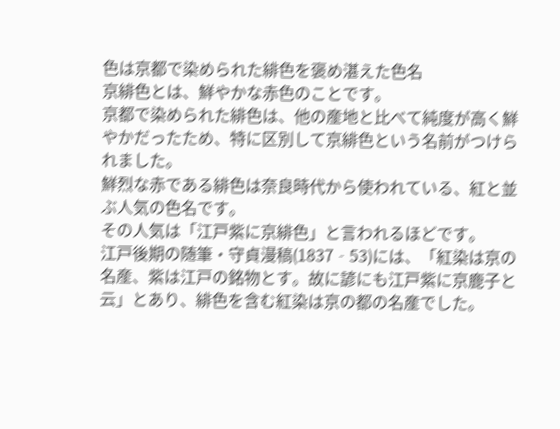色は京都で染められた緋色を褒め湛えた色名
京緋色とは、鮮やかな赤色のことです。
京都で染められた緋色は、他の産地と比べて純度が高く鮮やかだったため、特に区別して京緋色という名前がつけられました。
鮮烈な赤である緋色は奈良時代から使われている、紅と並ぶ人気の色名です。
その人気は「江戸紫に京緋色」と言われるほどです。
江戸後期の随筆・守貞漫稿(1837‐53)には、「紅染は京の名産、紫は江戸の銘物とす。故に諺にも江戸紫に京鹿子と云」とあり、緋色を含む紅染は京の都の名産でした。